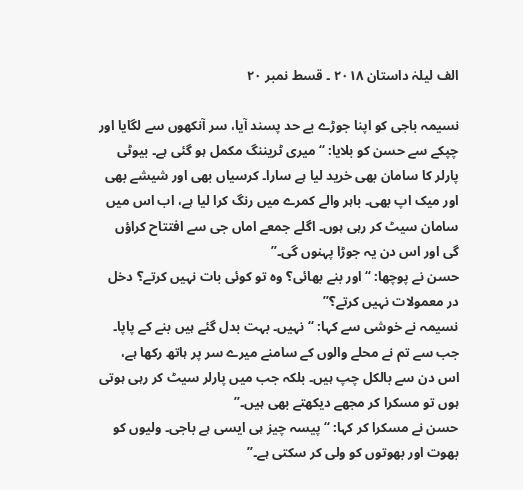الف لیلہٰ داستان ۲۰۱۸ ۔ قسط نمبر ۲۰

نسیمہ باجی کو اپنا جوڑے بے حد پسند آیا، سر آنکھوں سے لگایا اور چپکے سے حسن کو بلایا: ‘‘میری ٹریننگ مکمل ہو گئی ہے۔ بیوٹی پارلر کا سامان بھی خرید لیا ہے سارا۔ کرسیاں بھی اور شیشے بھی اور میک اپ بھی۔ باہر والے کمرے میں رنگ کرا لیا ہے، اب اس میں سامان سیٹ کر رہی ہوں۔ اگلے جمعے اماں جی سے افتتاح کراؤں گی اور اس دن یہ جوڑا پہنوں گی۔’’
حسن نے پوچھا: ‘‘اور بنے بھائی؟ وہ تو کوئی بات نہیں کرتے؟ دخل در معمولات نہیں کرتے؟’’
نسیمہ نے خوشی سے کہا: ‘‘نہیں۔ بہت بدل گئے ہیں بنے کے پاپا۔ جب سے تم نے محلے والوں کے سامنے میرے سر پر ہاتھ رکھا ہے، اس دن سے بالکل چپ ہیں۔ بلکہ جب میں پارلر سیٹ کر رہی ہوتی ہوں تو مسکرا کر مجھے دیکھتے بھی ہیں۔’’
حسن نے مسکرا کر کہا: ‘‘پیسہ چیز ہی ایسی ہے باجی۔ ولیوں کو بھوت اور بھوتوں کو ولی کر سکتی ہے۔’’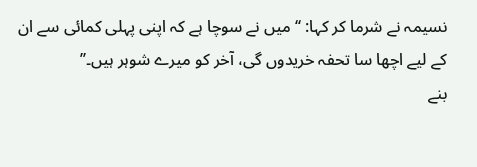نسیمہ نے شرما کر کہا: ‘‘میں نے سوچا ہے کہ اپنی پہلی کمائی سے ان کے لیے اچھا سا تحفہ خریدوں گی، آخر کو میرے شوہر ہیں۔’’
بنے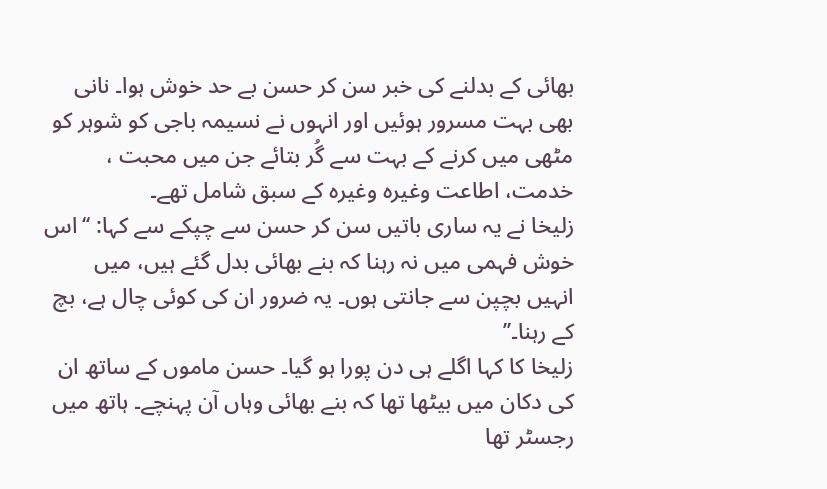بھائی کے بدلنے کی خبر سن کر حسن بے حد خوش ہوا۔ نانی بھی بہت مسرور ہوئیں اور انہوں نے نسیمہ باجی کو شوہر کو مٹھی میں کرنے کے بہت سے گُر بتائے جن میں محبت ، خدمت، اطاعت وغیرہ وغیرہ کے سبق شامل تھے۔
زلیخا نے یہ ساری باتیں سن کر حسن سے چپکے سے کہا: ‘‘اس خوش فہمی میں نہ رہنا کہ بنے بھائی بدل گئے ہیں، میں انہیں بچپن سے جانتی ہوں۔ یہ ضرور ان کی کوئی چال ہے، بچ کے رہنا۔’’
زلیخا کا کہا اگلے ہی دن پورا ہو گیا۔ حسن ماموں کے ساتھ ان کی دکان میں بیٹھا تھا کہ بنے بھائی وہاں آن پہنچے۔ ہاتھ میں رجسٹر تھا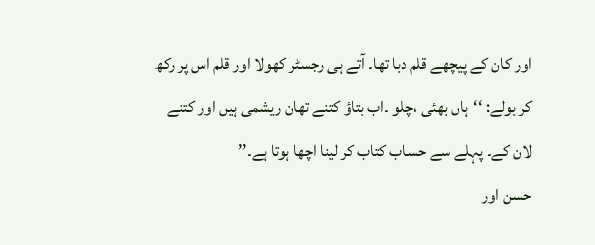اور کان کے پیچھے قلم دبا تھا۔ آتے ہی رجسٹر کھولا اور قلم اس پر رکھ کر بولے: ‘‘ہاں بھئی ،چلو ۔اب بتاؤ کتنے تھان ریشمی ہیں اور کتنے لان کے۔ پہلے سے حساب کتاب کر لینا اچھا ہوتا ہے۔’’
حسن اور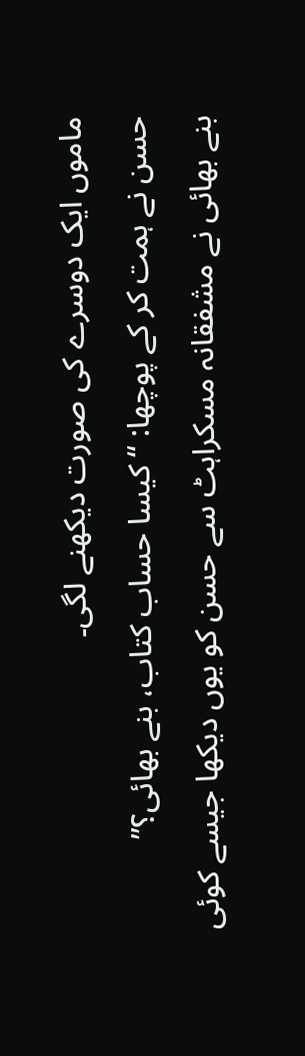ماموں ایک دوسرے کی صورت دیکھنے لگی۔
حسن نے ہمت کر کے پوچھا: ‘‘کیسا حساب کتاب، بنے بھائی؟’’
بنے بھائی نے مشفقانہ مسکراہٹ سے حسن کو یوں دیکھا جیسے کوئی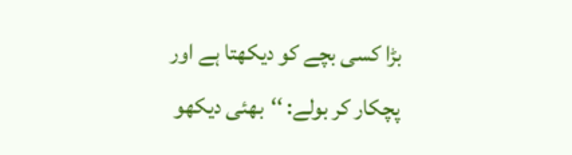بڑا کسی بچے کو دیکھتا ہے اور پچکار کر بولے: ‘‘بھئی دیکھو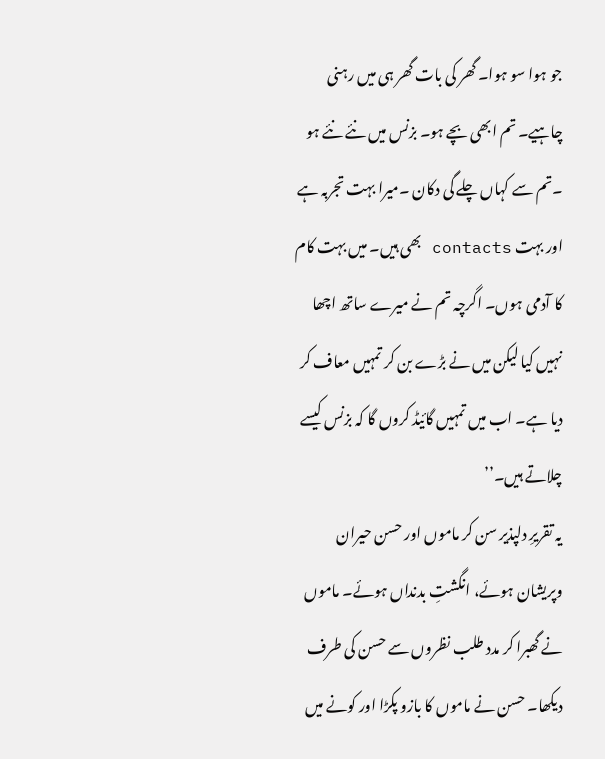جو ہوا سو ہوا۔ گھر کی بات گھر ہی میں رہنی چاہیے۔ تم ابھی بچے ہو۔ بزنس میں نئے نئے ہو ۔تم سے کہاں چلے گی دکان ۔میرا بہت تجربہ ہے اور بہت contacts بھی ہیں۔ میں بہت کام کا آدمی ہوں۔ اگرچہ تم نے میرے ساتھ اچھا نہیں کیا لیکن میں نے بڑے بن کر تمہیں معاف کر دیا ہے۔ اب میں تمہیں گائیڈ کروں گا کہ بزنس کیسے چلاتے ہیں۔’’
یہ تقریرِ دلپذیر سن کر ماموں اور حسن حیران وپریشان ہوئے، انگشتِ بدنداں ہوئے۔ ماموں نے گھبرا کر مدد طلب نظروں سے حسن کی طرف دیکھا۔ حسن نے ماموں کا بازو پکڑا اور کونے میں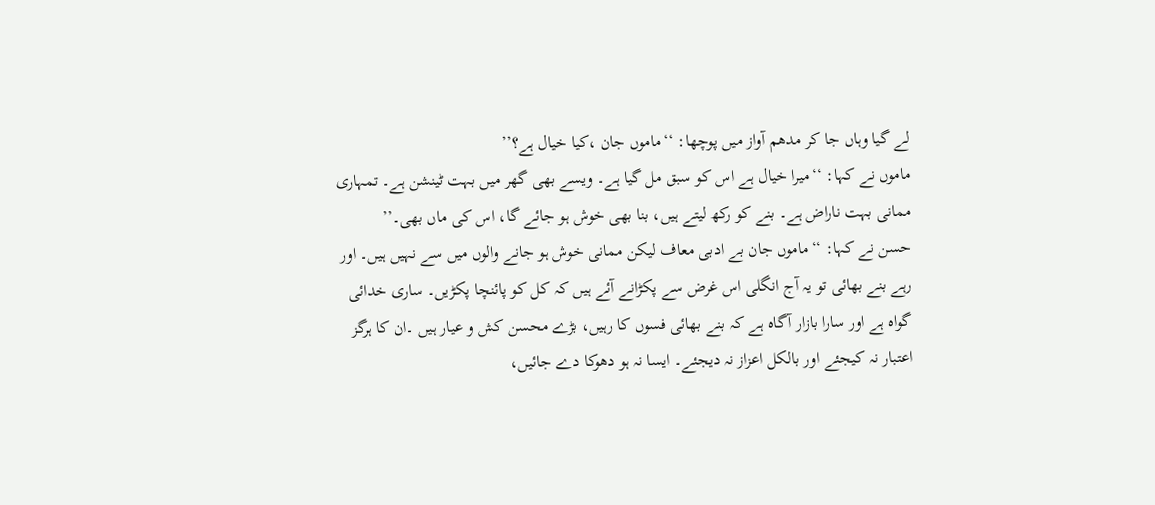لے گیا وہاں جا کر مدھم آواز میں پوچھا: ‘‘ماموں جان ،کیا خیال ہے؟’’
ماموں نے کہا: ‘‘میرا خیال ہے اس کو سبق مل گیا ہے۔ ویسے بھی گھر میں بہت ٹینشن ہے۔ تمہاری ممانی بہت ناراض ہے۔ بنے کو رکھ لیتے ہیں، بنا بھی خوش ہو جائے گا، اس کی ماں بھی۔’’
حسن نے کہا: ‘‘ماموں جان بے ادبی معاف لیکن ممانی خوش ہو جانے والوں میں سے نہیں ہیں۔ اور رہے بنے بھائی تو یہ آج انگلی اس غرض سے پکڑانے آئے ہیں کہ کل کو پائنچا پکڑیں۔ ساری خدائی گواہ ہے اور سارا بازار آگاہ ہے کہ بنے بھائی فسوں کا رہیں، بڑے محسن کش و عیار ہیں ۔ان کا ہرگز اعتبار نہ کیجئے اور بالکل اعزاز نہ دیجئے۔ ایسا نہ ہو دھوکا دے جائیں،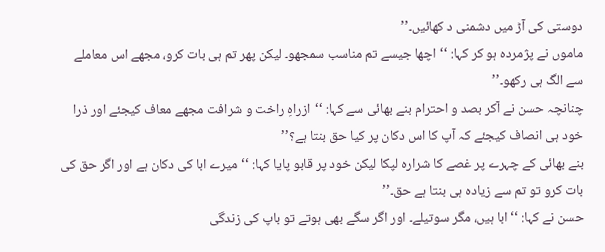دوستی کی آڑ میں دشمنی د کھائیں۔’’
ماموں نے پژمردہ ہو کر کہا: ‘‘اچھا جیسے تم مناسب سمجھو۔ لیکن پھر تم ہی بات کرو، مجھے اس معاملے سے الگ ہی رکھو۔’’
چنانچہ حسن نے آکر بصد و احترام بنے بھائی سے کہا: ‘‘ازراہِ راخت و شرافت مجھے معاف کیجئے اور ذرا خود ہی انصاف کیجئے کہ آپ کا اس دکان پر کیا حق بنتا ہے؟’’
بنے بھائی کے چہرے پر غصے کا شرارہ لپکا لیکن خود پر قابو پایا کہا: ‘‘میرے ابا کی دکان ہے اور اگر حق کی بات کرو تو تم سے زیادہ ہی بنتا ہے حق۔’’
حسن نے کہا: ‘‘ابا ہیں، مگر سوتیلے۔ اور اگر سگے بھی ہوتے تو باپ کی زندگی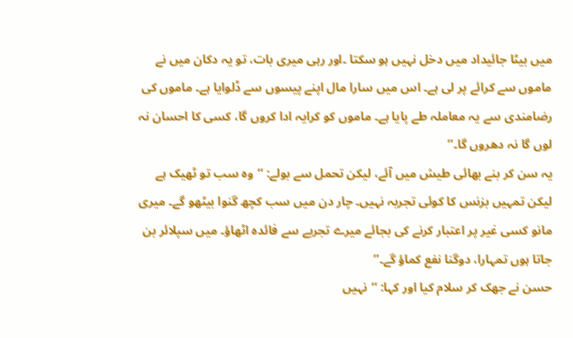میں بیٹا جائیداد میں دخل نہیں ہو سکتا ۔اور رہی میری بات، تو یہ دکان میں نے ماموں سے کرائے پر لی ہے۔ اس میں سارا مال اپنے پیسوں سے ڈلوایا ہے۔ ماموں کی رضامندی سے یہ معاملہ طے پایا ہے۔ ماموں کو کرایہ ادا کروں گا، کسی کا احسان نہ لوں گا نہ دھروں گا۔’’
یہ سن کر بنے بھائی طیش میں آئے، لیکن تحمل سے بولے: ‘‘وہ سب تو ٹھیک ہے لیکن تمہیں بزنس کا کوئی تجربہ نہیں۔ چار دن میں سب کچھ گنوا بیٹھو گے۔ میری مانو کسی غیر پر اعتبار کرنے کی بجائے میرے تجربے سے فائدہ اٹھاؤ۔ میں سپلائر بن جاتا ہوں تمہارا، دوگنا نفع کماؤ گے۔’’
حسن نے جھک کر سلام کیا اور کہا: ‘‘نہیں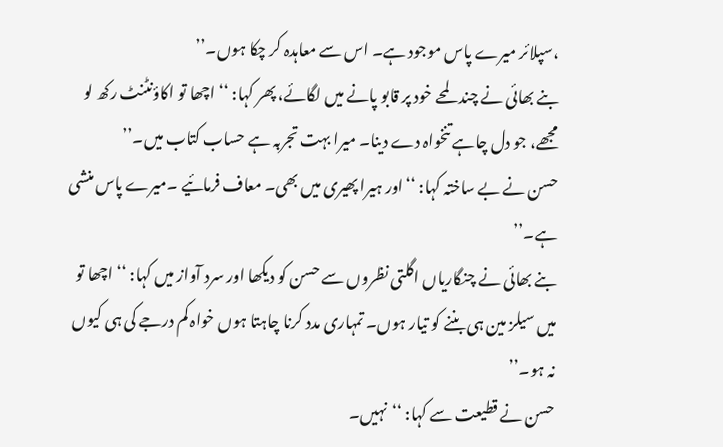،سپلائر میرے پاس موجود ہے۔ اس سے معاہدہ کر چکا ہوں۔’’
بنے بھائی نے چند لمحے خود پر قابو پانے میں لگائے، پھر کہا: ‘‘اچھا تو اکاؤنٹنٹ رکھ لو مجھے، جو دل چاہے تنخواہ دے دینا۔ میرا بہت تجربہ ہے حساب کتاب میں۔’’
حسن نے بے ساختہ کہا: ‘‘اور ہیرا پھیری میں بھی۔ معاف فرمائیے ۔میرے پاس منشی ہے۔’’
بنے بھائی نے چنگاریاں اگلتی نظروں سے حسن کو دیکھا اور سرد آواز میں کہا: ‘‘اچھا تو میں سیلز مین ہی بننے کو تیار ہوں۔ تمہاری مدد کرنا چاہتا ہوں خواہ کم درجے کی ہی کیوں نہ ہو۔’’
حسن نے قطیعت سے کہا: ‘‘نہیں۔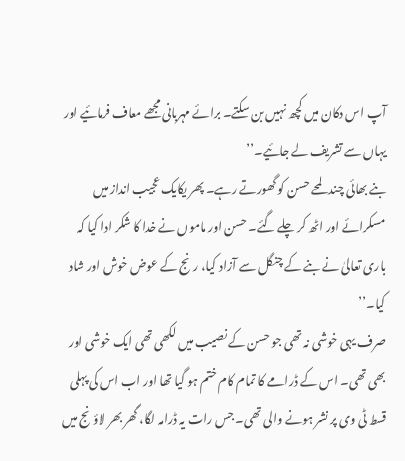آپ اس دکان میں کچھ نہیں بن سکتے۔ برائے مہربانی مجھے معاف فرمائیے اور یہاں سے تشریف لے جائیے۔’’
بنے بھائی چند لمحے حسن کو گھورتے رہے۔ پھر یکایک عجیب انداز میں مسکرائے اور اٹھ کر چلے گئے۔ حسن اور ماموں نے خدا کا شکر ادا کیا کہ باری تعالیٰ نے بنے کے چنگل سے آزاد کیا، رنج کے عوض خوش اور شاد کیا۔’’
صرف یہی خوشی نہ تھی جو حسن کے نصیب میں لکھی تھی ایک خوشی اور بھی تھی۔ اس کے ڈرامے کا تمام کام ختم ہو گیا تھا اور اب اس کی پہلی قسط ٹی وی پر نشر ہونے والی تھی۔ جس رات یہ ڈرامہ لگا، گھر بھر لاؤنج میں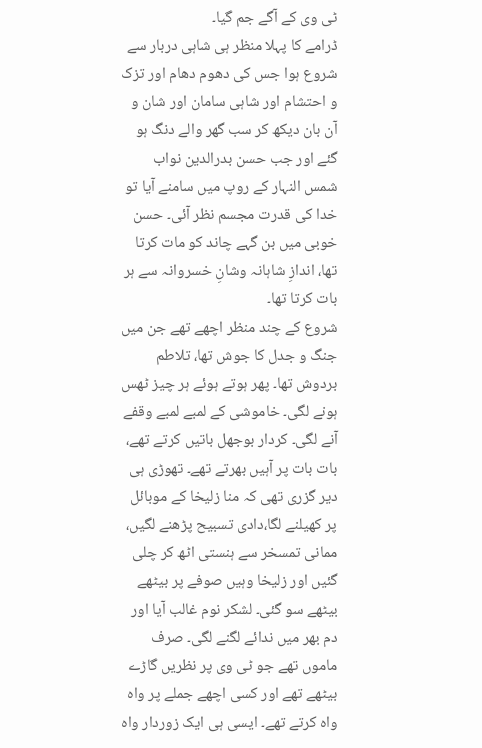ٹی وی کے آگے جم گیا۔
ڈرامے کا پہلا منظر ہی شاہی دربار سے شروع ہوا جس کی دھوم دھام اور تزک و احتشام اور شاہی سامان اور شان و آن بان دیکھ کر سب گھر والے دنگ ہو گئے اور جب حسن بدرالدین نواب شمس النہار کے روپ میں سامنے آیا تو خدا کی قدرت مجسم نظر آئی۔ حسن خوبی میں بن گہے چاند کو مات کرتا تھا، اندازِ شاہانہ وشانِ خسروانہ سے ہر بات کرتا تھا۔
شروع کے چند منظر اچھے تھے جن میں جنگ و جدل کا جوش تھا، تلاطم بردوش تھا۔ پھر ہوتے ہوئے ہر چیز ٹھس ہونے لگی۔ خاموشی کے لمبے لمبے وقفے آنے لگی۔ کردار بوجھل باتیں کرتے تھے، بات بات پر آہیں بھرتے تھے۔ تھوڑی ہی دیر گزری تھی کہ منا زلیخا کے موبائل پر کھیلنے لگا،دادی تسبیح پڑھنے لگیں، ممانی تمسخر سے ہنستی اٹھ کر چلی گئیں اور زلیخا وہیں صوفے پر بیٹھے بیٹھے سو گئی۔ لشکر نوم غالب آیا اور دم بھر میں ندائے لگنے لگی۔ صرف ماموں تھے جو ٹی وی پر نظریں گاڑے بیٹھے تھے اور کسی اچھے جملے پر واہ واہ کرتے تھے۔ ایسی ہی ایک زوردار واہ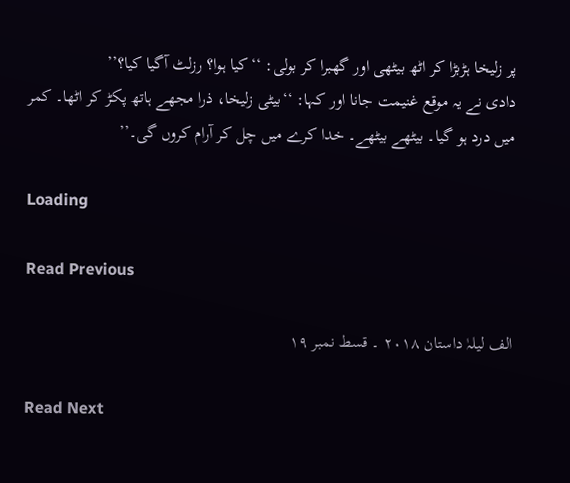پر زلیخا ہڑبڑا کر اٹھ بیٹھی اور گھبرا کر بولی: ‘‘کیا ہوا؟ رزلٹ آگیا کیا؟’’
دادی نے یہ موقع غنیمت جانا اور کہا: ‘‘بیٹی زلیخا، ذرا مجھے ہاتھ پکڑ کر اٹھا۔ کمر میں درد ہو گیا۔ بیٹھے بیٹھے۔ خدا کرے میں چل کر آرام کروں گی۔’’

Loading

Read Previous

الف لیلہٰ داستان ۲۰۱۸ ۔ قسط نمبر ۱۹

Read Next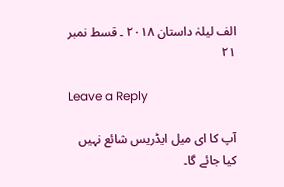الف لیلہٰ داستان ۲۰۱۸ ۔ قسط نمبر ۲۱

Leave a Reply

آپ کا ای میل ایڈریس شائع نہیں کیا جائے گا۔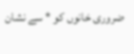ضروری خانوں کو * سے نشان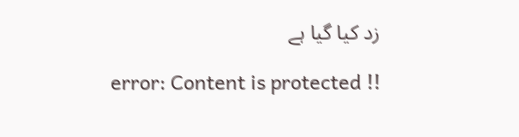زد کیا گیا ہے

error: Content is protected !!